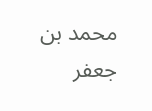محمد بن جعفر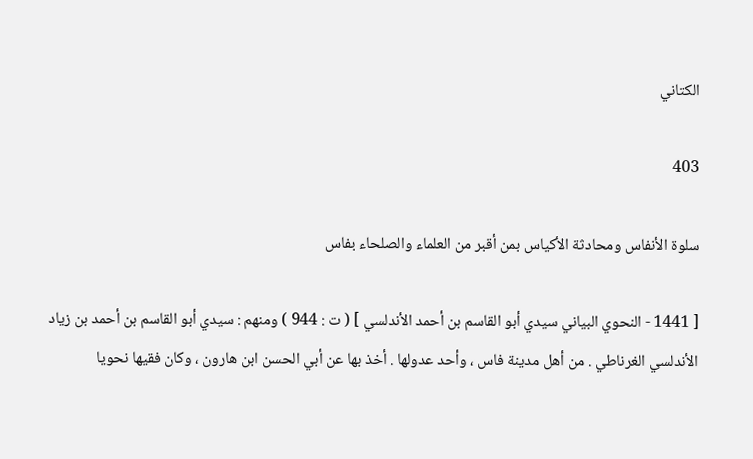الكتاني

403

سلوة الأنفاس ومحادثة الأكياس بمن أقبر من العلماء والصلحاء بفاس

[ 1441 - النحوي البياني سيدي أبو القاسم بن أحمد الأندلسي ] ( ت : 944 ) ومنهم : سيدي أبو القاسم بن أحمد بن زياد الأندلسي الغرناطي . من أهل مدينة فاس ، وأحد عدولها . أخذ بها عن أبي الحسن ابن هارون ، وكان فقيها نحويا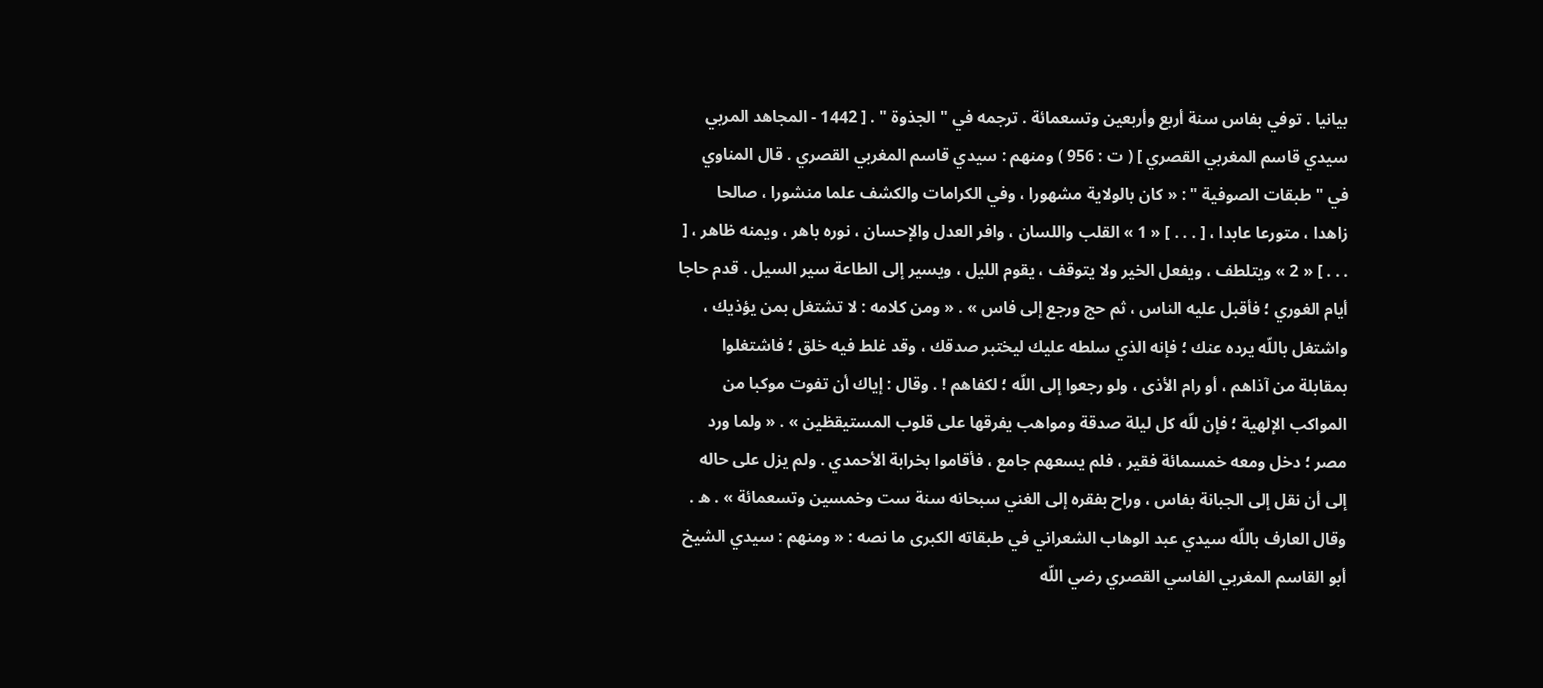بيانيا . توفي بفاس سنة أربع وأربعين وتسعمائة . ترجمه في " الجذوة " . [ 1442 - المجاهد المربي سيدي قاسم المغربي القصري ] ( ت : 956 ) ومنهم : سيدي قاسم المغربي القصري . قال المناوي في " طبقات الصوفية " : « كان بالولاية مشهورا ، وفي الكرامات والكشف علما منشورا ، صالحا زاهدا ، متورعا عابدا ، [ . . . ] « 1 » القلب واللسان ، وافر العدل والإحسان ، نوره باهر ، ويمنه ظاهر ، [ . . . ] « 2 » ويتلطف ، ويفعل الخير ولا يتوقف ، يقوم الليل ، ويسير إلى الطاعة سير السيل . قدم حاجا أيام الغوري ؛ فأقبل عليه الناس ، ثم حج ورجع إلى فاس » . « ومن كلامه : لا تشتغل بمن يؤذيك ، واشتغل باللّه يرده عنك ؛ فإنه الذي سلطه عليك ليختبر صدقك ، وقد غلط فيه خلق ؛ فاشتغلوا بمقابلة من آذاهم ، أو رام الأذى ، ولو رجعوا إلى اللّه ؛ لكفاهم ! . وقال : إياك أن تفوت موكبا من المواكب الإلهية ؛ فإن للّه كل ليلة صدقة ومواهب يفرقها على قلوب المستيقظين » . « ولما ورد مصر ؛ دخل ومعه خمسمائة فقير ، فلم يسعهم جامع ، فأقاموا بخرابة الأحمدي . ولم يزل على حاله إلى أن نقل إلى الجبانة بفاس ، وراح بفقره إلى الغني سبحانه سنة ست وخمسين وتسعمائة » . ه . وقال العارف باللّه سيدي عبد الوهاب الشعراني في طبقاته الكبرى ما نصه : « ومنهم : سيدي الشيخ أبو القاسم المغربي الفاسي القصري رضي اللّه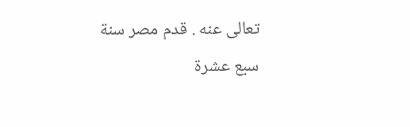تعالى عنه . قدم مصر سنة سبع عشرة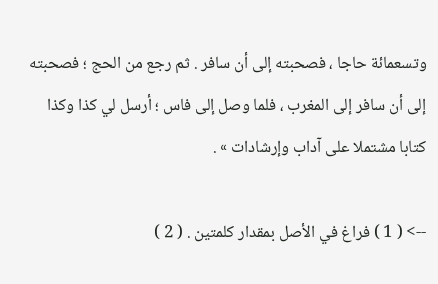وتسعمائة حاجا ، فصحبته إلى أن سافر . ثم رجع من الحج ؛ فصحبته إلى أن سافر إلى المغرب ، فلما وصل إلى فاس ؛ أرسل لي كذا وكذا كتابا مشتملا على آداب وإرشادات » .

--> ( 1 ) فراغ في الأصل بمقدار كلمتين . ( 2 )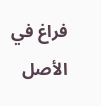فراغ في الأصل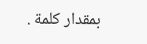بمقدار كلمة .